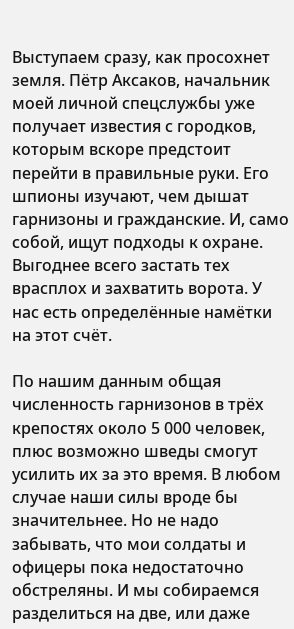Выступаем сразу, как просохнет земля. Пётр Аксаков, начальник моей личной спецслужбы уже получает известия с городков, которым вскоре предстоит перейти в правильные руки. Его шпионы изучают, чем дышат гарнизоны и гражданские. И, само собой, ищут подходы к охране. Выгоднее всего застать тех врасплох и захватить ворота. У нас есть определённые намётки на этот счёт.

По нашим данным общая численность гарнизонов в трёх крепостях около 5 000 человек, плюс возможно шведы смогут усилить их за это время. В любом случае наши силы вроде бы значительнее. Но не надо забывать, что мои солдаты и офицеры пока недостаточно обстреляны. И мы собираемся разделиться на две, или даже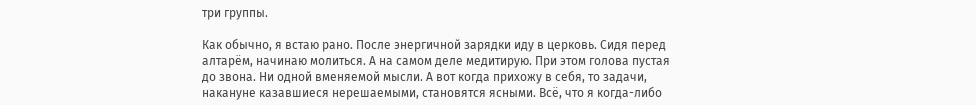три группы.

Как обычно, я встаю рано. После энергичной зарядки иду в церковь. Сидя перед алтарём, начинаю молиться. А на самом деле медитирую. При этом голова пустая до звона. Ни одной вменяемой мысли. А вот когда прихожу в себя, то задачи, накануне казавшиеся нерешаемыми, становятся ясными. Всё, что я когда-либо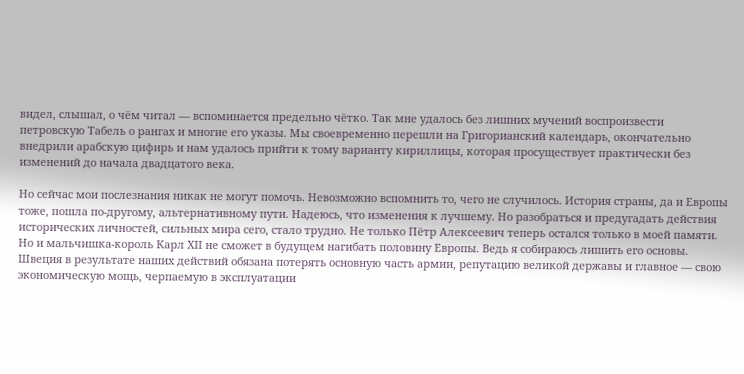видел, слышал, о чём читал — вспоминается предельно чётко. Так мне удалось без лишних мучений воспроизвести петровскую Табель о рангах и многие его указы. Мы своевременно перешли на Григорианский календарь, окончательно внедрили арабскую цифирь и нам удалось прийти к тому варианту кириллицы, которая просуществует практически без изменений до начала двадцатого века.

Но сейчас мои послезнания никак не могут помочь. Невозможно вспомнить то, чего не случилось. История страны, да и Европы тоже, пошла по-другому, альтернативному пути. Надеюсь, что изменения к лучшему. Но разобраться и предугадать действия исторических личностей, сильных мира сего, стало трудно. Не только Пётр Алексеевич теперь остался только в моей памяти. Но и мальчишка-король Карл XII не сможет в будущем нагибать половину Европы. Ведь я собираюсь лишить его основы. Швеция в результате наших действий обязана потерять основную часть армии, репутацию великой державы и главное — свою экономическую мощь, черпаемую в эксплуатации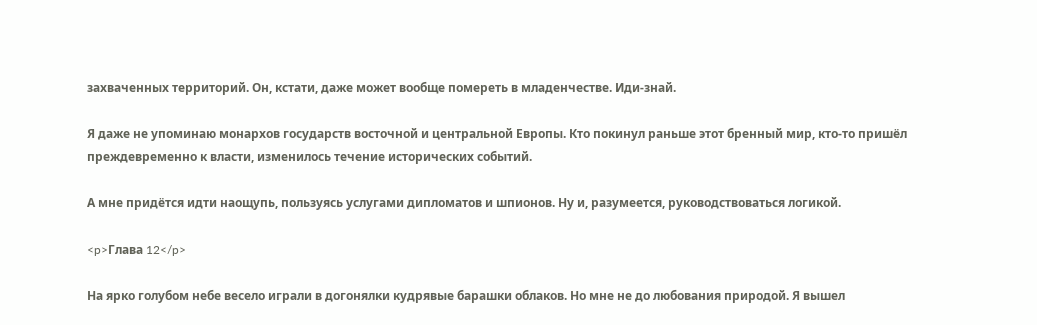захваченных территорий. Он, кстати, даже может вообще помереть в младенчестве. Иди-знай.

Я даже не упоминаю монархов государств восточной и центральной Европы. Кто покинул раньше этот бренный мир, кто-то пришёл преждевременно к власти, изменилось течение исторических событий.

А мне придётся идти наощупь, пользуясь услугами дипломатов и шпионов. Ну и, разумеется, руководствоваться логикой.

<p>Глава 12</p>

На ярко голубом небе весело играли в догонялки кудрявые барашки облаков. Но мне не до любования природой. Я вышел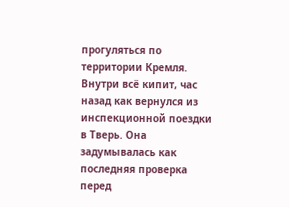прогуляться по территории Кремля. Внутри всё кипит, час назад как вернулся из инспекционной поездки в Тверь. Она задумывалась как последняя проверка перед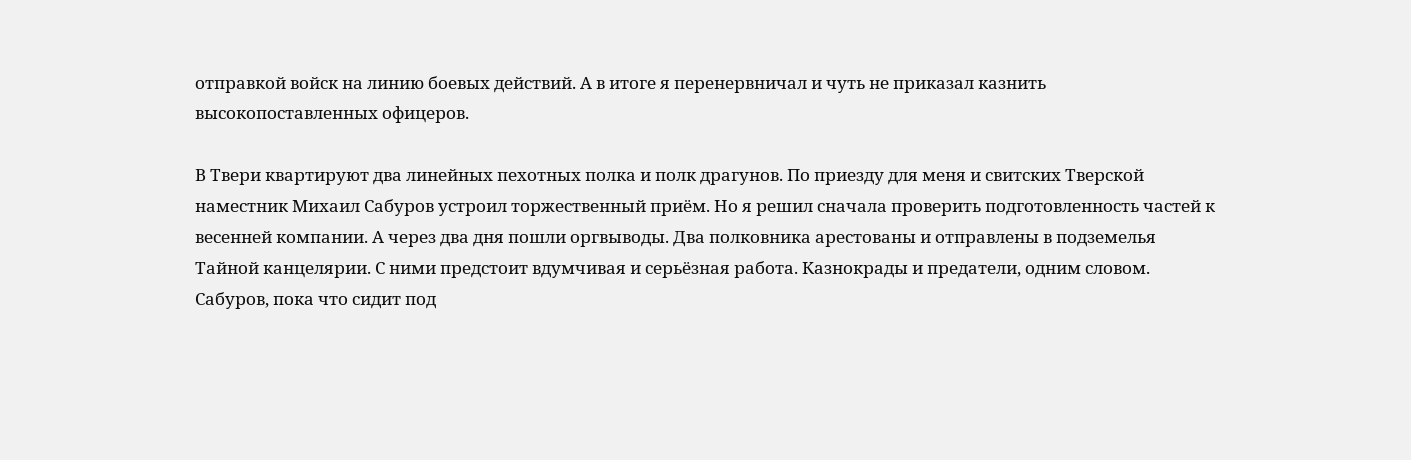отправкой войск на линию боевых действий. А в итоге я перенервничал и чуть не приказал казнить высокопоставленных офицеров.

В Твери квартируют два линейных пехотных полка и полк драгунов. По приезду для меня и свитских Тверской наместник Михаил Сабуров устроил торжественный приём. Но я решил сначала проверить подготовленность частей к весенней компании. А через два дня пошли оргвыводы. Два полковника арестованы и отправлены в подземелья Тайной канцелярии. С ними предстоит вдумчивая и серьёзная работа. Казнокрады и предатели, одним словом. Сабуров, пока что сидит под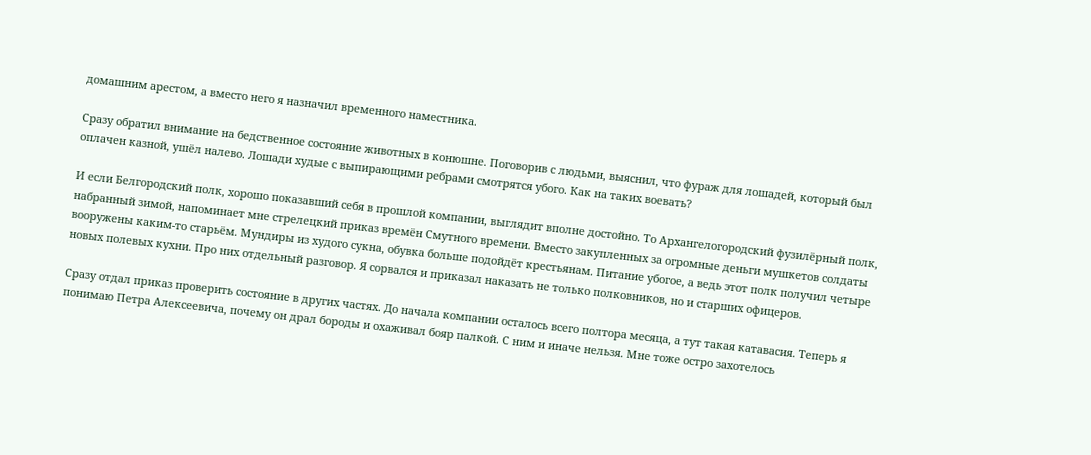домашним арестом, а вместо него я назначил временного наместника.

Сразу обратил внимание на бедственное состояние животных в конюшне. Поговорив с людьми, выяснил, что фураж для лошадей, который был оплачен казной, ушёл налево. Лошади худые с выпирающими ребрами смотрятся убого. Как на таких воевать?

И если Белгородский полк, хорошо показавший себя в прошлой компании, выглядит вполне достойно. То Архангелогородский фузилёрный полк, набранный зимой, напоминает мне стрелецкий приказ времён Смутного времени. Вместо закупленных за огромные деньги мушкетов солдаты вооружены каким-то старьём. Мундиры из худого сукна, обувка больше подойдёт крестьянам. Питание убогое, а ведь этот полк получил четыре новых полевых кухни. Про них отдельный разговор. Я сорвался и приказал наказать не только полковников, но и старших офицеров.

Сразу отдал приказ проверить состояние в других частях. До начала компании осталось всего полтора месяца, а тут такая катавасия. Теперь я понимаю Петра Алексеевича, почему он драл бороды и охаживал бояр палкой. С ним и иначе нельзя. Мне тоже остро захотелось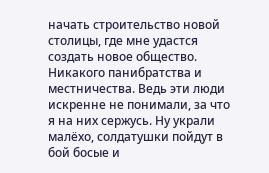начать строительство новой столицы, где мне удастся создать новое общество. Никакого панибратства и местничества. Ведь эти люди искренне не понимали, за что я на них сержусь. Ну украли малёхо, солдатушки пойдут в бой босые и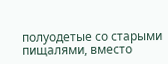полуодетые со старыми пищалями, вместо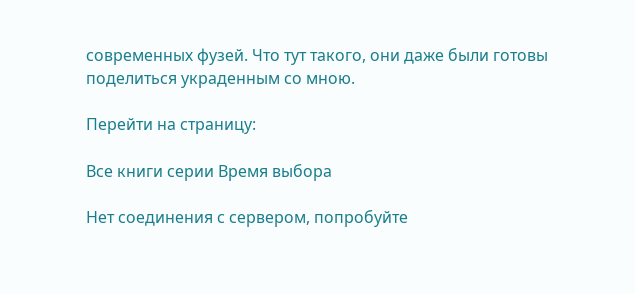современных фузей. Что тут такого, они даже были готовы поделиться украденным со мною.

Перейти на страницу:

Все книги серии Время выбора

Нет соединения с сервером, попробуйте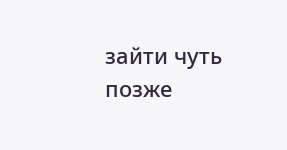зайти чуть позже